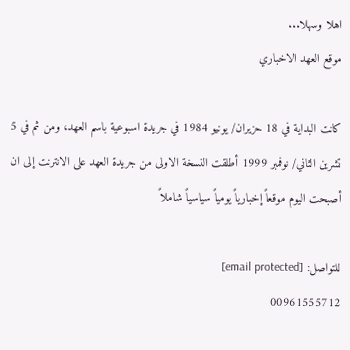اهلا وسهلا...
موقع العهد الاخباري

كانت البداية في 18 حزيران/ يونيو 1984 في جريدة اسبوعية باسم العهد، ومن ثم في 5 تشرين الثاني/ نوفمبر 1999 أطلقت النسخة الاولى من جريدة العهد على الانترنت إلى ان أصبحت اليوم موقعاً إخبارياً يومياً سياسياً شاملاً

للتواصل: [email protected]
00961555712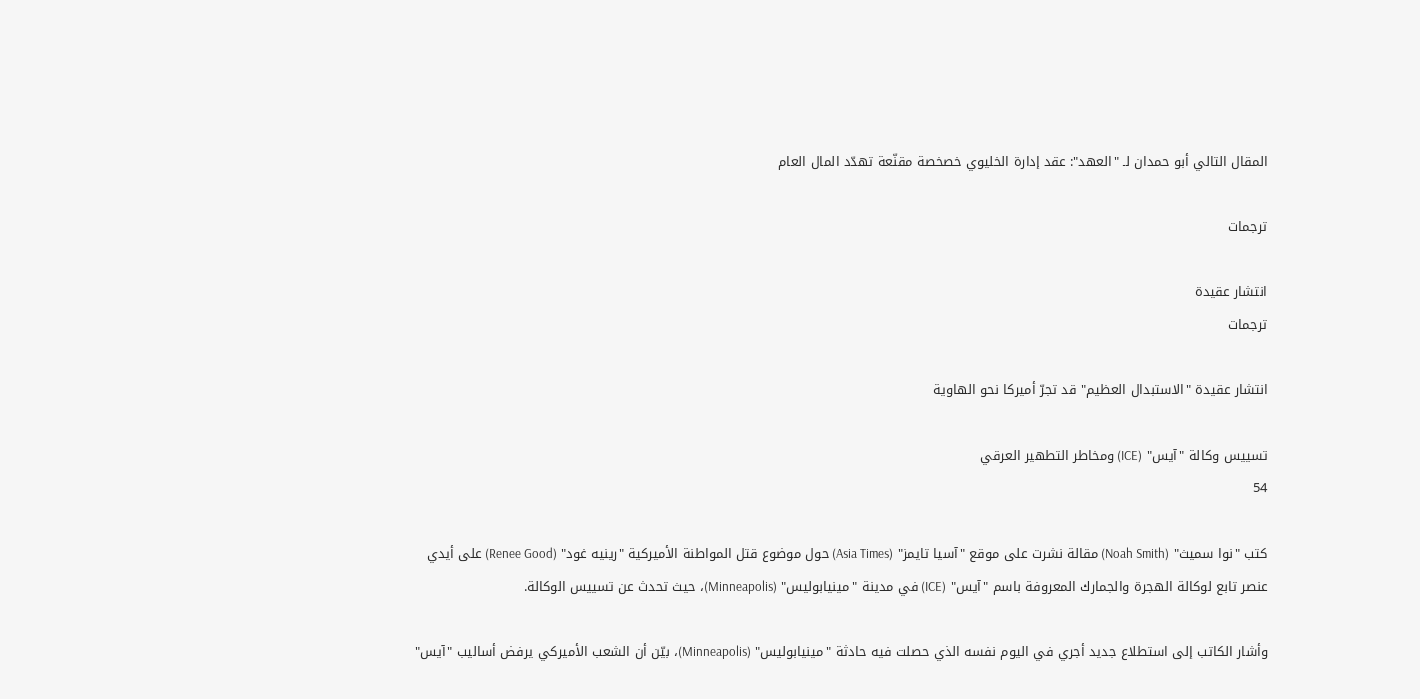المقال التالي أبو حمدان لـ "العهد": عقد إدارة الخليوي خصخصة مقنّعة تهدّد المال العام

ترجمات

انتشار عقيدة
ترجمات

انتشار عقيدة "الاستبدال العظيم" قد تجرّ أميركا نحو الهاوية

تسييس وكالة "آيس" (ICE) ومخاطر التطهير العرقي
54

كتب "نوا سميث" (Noah Smith) مقالة نشرت على موقع "آسيا تايمز" (Asia Times) حول موضوع قتل المواطنة الأميركية "رينيه غود" (Renee Good) على أيدي عنصر تابع لوكالة الهجرة والجمارك المعروفة باسم "آيس" (ICE) في مدينة "مينيابوليس" (Minneapolis)، حيث تحدث عن تسييس الوكالة.

وأشار الكاتب إلى استطلاع جديد أجري في اليوم نفسه الذي حصلت فيه حادثة "مينيابوليس" (Minneapolis)، بيّن أن الشعب الأميركي يرفض أساليب "آيس"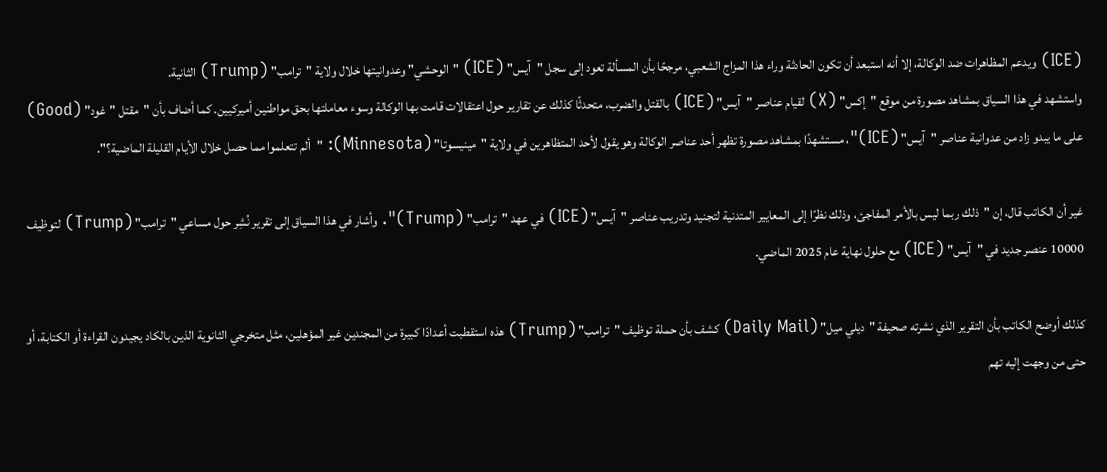(ICE) ويدعم المظاهرات ضد الوكالة، إلا أنه استبعد أن تكون الحادثة وراء هذا المزاج الشعبي، مرجحًا بأن المسألة تعود إلى سجل "آيس" (ICE) "الوحشي" وعدوانيتها خلال ولاية "ترامب" (Trump) الثانية.
واستشهد في هذا السياق بمشاهد مصورة من موقع "إكس" (X) لقيام عناصر "آيس" (ICE) بالقتل والضرب، متحدثًا كذلك عن تقارير حول اعتقالات قامت بها الوكالة وسوء معاملتها بحق مواطنين أميركيين. كما أضاف بأن "مقتل "غود" (Good) على ما يبدو زاد من عدوانية عناصر "آيس" (ICE)"، مستشهدًا بمشاهد مصورة تظهر أحد عناصر الوكالة وهو يقول لأحد المتظاهرين في ولاية "مينيسوتا" (Minnesota): "ألم تتعلموا مما حصل خلال الأيام القليلة الماضية؟".

غير أن الكاتب قال، إن "ذلك ربما ليس بالأمر المفاجئ، وذلك نظرًا إلى المعايير المتدنية لتجنيد وتدريب عناصر "آيس" (ICE) في عهد "ترامب" (Trump)". وأشار في هذا السياق إلى تقرير نُشِر حول مساعي "ترامب" (Trump) لتوظيف 10000 عنصر جديد في "آيس" (ICE) مع حلول نهاية عام 2025 الماضي.

كذلك أوضح الكاتب بأن التقرير الذي نشرته صحيفة "ديلي ميل" (Daily Mail) كشف بأن حملة توظيف "ترامب" (Trump) هذه استقطبت أعدادًا كبيرة من المجندين غير المؤهلين، مثل متخرجي الثانوية الذين بالكاد يجيدون القراءة أو الكتابة، أو حتى من وجهت إليه تهم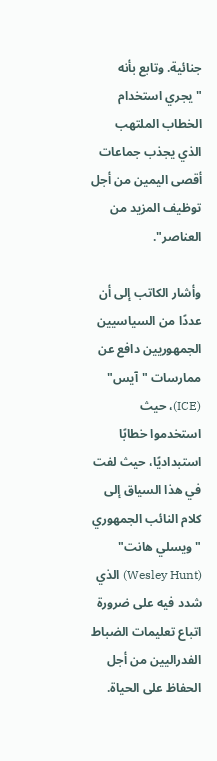جنائية. وتابع بأنه "يجري استخدام الخطاب الملتهب الذي يجذب جماعات أقصى اليمين من أجل توظيف المزيد من العناصر".

وأشار الكاتب إلى أن عددًا من السياسيين الجمهوريين دافع عن ممارسات "آيس" (ICE)، حيث استخدموا خطابًا استبداديًا، حيث لفت في هذا السياق إلى كلام النائب الجمهوري "ويسلي هانت" (Wesley Hunt) الذي شدد فيه على ضرورة اتباع تعليمات الضباط الفدراليين من أجل الحفاظ على الحياة.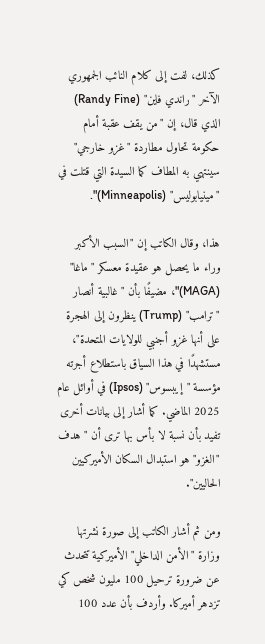كذلك، لفت إلى كلام النائب الجمهوري الآخر "راندي فاين" (Randy Fine) الذي قال، إن "من يقف عقبة أمام حكومة تحاول مطاردة "غزو خارجي" سينتهي به المطاف كما السيدة التي قتلت في "مينيابوليس" (Minneapolis)".

هذا، وقال الكاتب إن "السبب الأكبر وراء ما يحصل هو عقيدة معسكر "ماغا" (MAGA)"، مضيفًا بأن "غالبية أنصار "ترامب" (Trump) ينظرون إلى الهجرة على أنها غزو أجنبي للولايات المتحدة"، مستشهدًا في هذا السياق باستطلاع أجرته مؤسسة "إيبسوس" (Ipsos) في أوائل عام 2025 الماضي. كما أشار إلى بيانات أخرى تفيد بأن نسبة لا بأس بها ترى أن "هدف "الغزو" هو استبدال السكان الأميركيين الحاليين".

ومن ثم أشار الكاتب إلى صورة نشرتها وزارة "الأمن الداخلي" الأميركية تتحدث عن ضرورة ترحيل 100 مليون شخص كي تزدهر أميركا. وأردف بأن عدد 100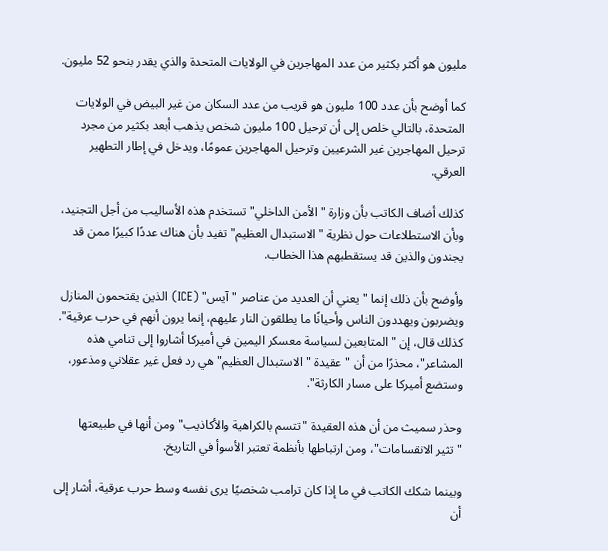مليون هو أكثر بكثير من عدد المهاجرين في الولايات المتحدة والذي يقدر بنحو 52 مليون.

كما أوضح بأن عدد 100 مليون هو قريب من عدد السكان من غير البيض في الولايات المتحدة، بالتالي خلص إلى أن ترحيل 100 مليون شخص يذهب أبعد بكثير من مجرد ترحيل المهاجرين غير الشرعيين وترحيل المهاجرين عمومًا، ويدخل في إطار التطهير العرقي.

كذلك أضاف الكاتب بأن وزارة "الأمن الداخلي" تستخدم هذه الأساليب من أجل التجنيد، وبأن الاستطلاعات حول نظرية "الاستبدال العظيم" تفيد بأن هناك عددًا كبيرًا ممن قد يجندون والذين قد يستقطبهم هذا الخطاب.

وأوضح بأن ذلك إنما "يعني أن العديد من عناصر "آيس" (ICE) الذين يقتحمون المنازل ويضربون ويهددون الناس وأحيانًا ما يطلقون النار عليهم، إنما يرون أنهم في حرب عرقية". كذلك قال، إن "المتابعين لسياسة معسكر اليمين في أميركا أشاروا إلى تنامي هذه المشاعر"، محذرًا من أن "عقيدة "الاستبدال العظيم" هي رد فعل غير عقلاني ومذعور، وستضع أميركا على مسار الكارثة".

وحذر سميث من أن هذه العقيدة "تتسم بالكراهية والأكاذيب" ومن أنها في طبيعتها "تثير الانقسامات"، ومن ارتباطها بأنظمة تعتبر الأسوأ في التاريخ.

وبينما شكك الكاتب في ما إذا كان ترامب شخصيًا يرى نفسه وسط حرب عرقية، أشار إلى أن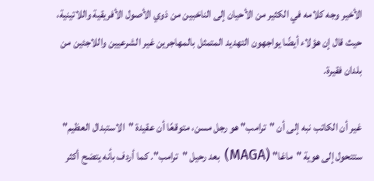الأخير وجه كلامه في الكثير من الأحيان إلى الناخبين من ذوي الأصول الأفريقية واللاتينية، حيث قال إن هؤلاء أيضًا يواجهون التهديد المتمثل بالمهاجرين غير الشرعيين واللاجئين من بلدان فقيرة.

غير أن الكاتب نبه إلى أن "ترامب" هو رجل مسن، متوقعًا أن عقيدة "الاستبدال العظيم" ستتحول إلى هوية "ماغا" (MAGA) بعد رحيل "ترامب". كما أردف بأنه يتضح أكثر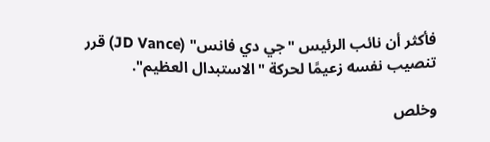فأكثر أن نائب الرئيس "جي دي فانس" (JD Vance) قرر تنصيب نفسه زعيمًا لحركة "الاستبدال العظيم".

وخلص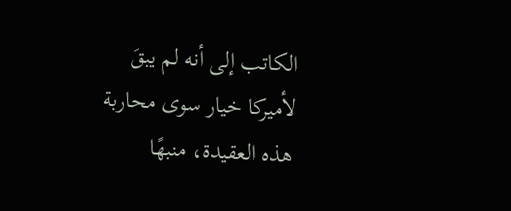الكاتب إلى أنه لم يبقَ لأميركا خيار سوى محاربة هذه العقيدة، منبهًا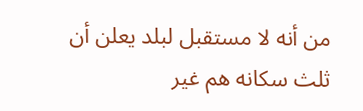من أنه لا مستقبل لبلد يعلن أن ثلث سكانه هم غير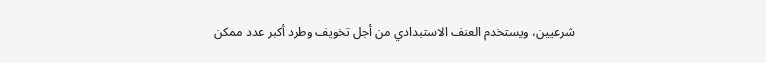شرعيين، ويستخدم العنف الاستبدادي من أجل تخويف وطرد أكبر عدد ممكن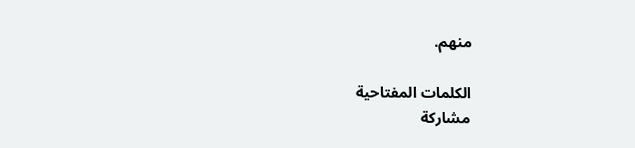منهم.

الكلمات المفتاحية
مشاركة